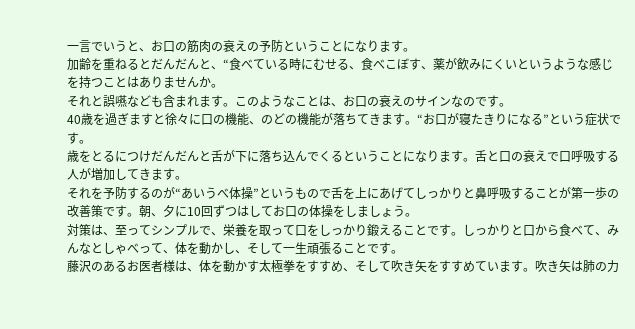一言でいうと、お口の筋肉の衰えの予防ということになります。
加齢を重ねるとだんだんと、“食べている時にむせる、食べこぼす、薬が飲みにくいというような感じを持つことはありませんか。
それと誤嚥なども含まれます。このようなことは、お口の衰えのサインなのです。
40歳を過ぎますと徐々に口の機能、のどの機能が落ちてきます。“お口が寝たきりになる”という症状です。
歳をとるにつけだんだんと舌が下に落ち込んでくるということになります。舌と口の衰えで口呼吸する人が増加してきます。
それを予防するのが“あいうべ体操”というもので舌を上にあげてしっかりと鼻呼吸することが第一歩の改善策です。朝、夕に10回ずつはしてお口の体操をしましょう。
対策は、至ってシンプルで、栄養を取って口をしっかり鍛えることです。しっかりと口から食べて、みんなとしゃべって、体を動かし、そして一生頑張ることです。
藤沢のあるお医者様は、体を動かす太極拳をすすめ、そして吹き矢をすすめています。吹き矢は肺の力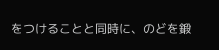をつけることと同時に、のどを鍛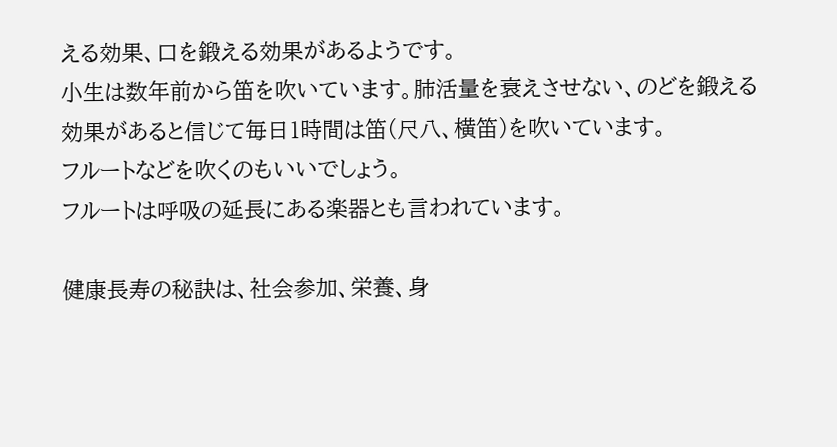える効果、口を鍛える効果があるようです。
小生は数年前から笛を吹いています。肺活量を衰えさせない、のどを鍛える効果があると信じて毎日1時間は笛(尺八、横笛)を吹いています。
フルートなどを吹くのもいいでしょう。
フルートは呼吸の延長にある楽器とも言われています。

健康長寿の秘訣は、社会参加、栄養、身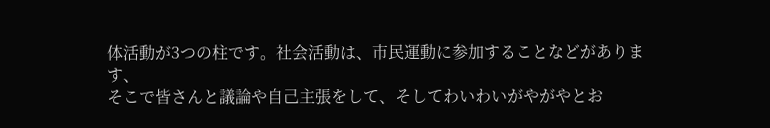体活動が3つの柱です。社会活動は、市民運動に参加することなどがあります、
そこで皆さんと議論や自己主張をして、そしてわいわいがやがやとお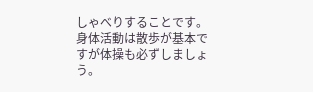しゃべりすることです。
身体活動は散歩が基本ですが体操も必ずしましょう。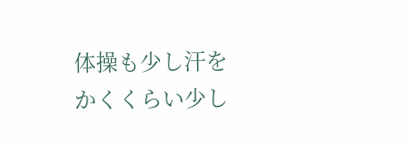体操も少し汗をかくくらい少し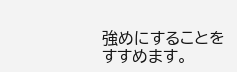強めにすることをすすめます。